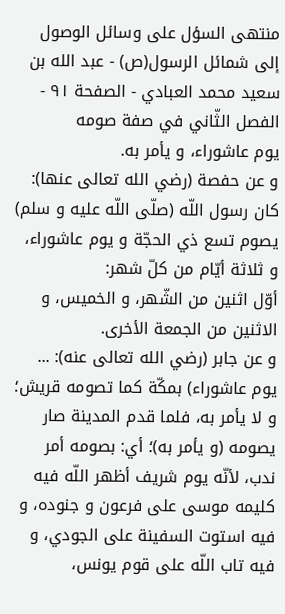منتهى السؤل على وسائل الوصول إلى شمائل الرسول(ص) - عبد الله بن سعيد محمد العبادي - الصفحة ٩١ - الفصل الثّاني في صفة صومه
يوم عاشوراء، و يأمر به.
و عن حفصة (رضي الله تعالى عنها): كان رسول اللّه (صلّى اللّه عليه و سلم) يصوم تسع ذي الحجّة و يوم عاشوراء، و ثلاثة أيّام من كلّ شهر:
أوّل اثنين من الشّهر، و الخميس، و الاثنين من الجمعة الأخرى.
و عن جابر (رضي الله تعالى عنه): ...
يوم عاشوراء) بمكّة كما تصومه قريش؛ و لا يأمر به، فلما قدم المدينة صار يصومه (و يأمر به)؛ أي: بصومه أمر ندب، لأنّه يوم شريف أظهر اللّه فيه كليمه موسى على فرعون و جنوده، و فيه استوت السفينة على الجودي، و فيه تاب اللّه على قوم يونس،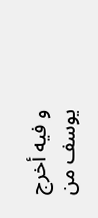و فيه أخرج يوسف من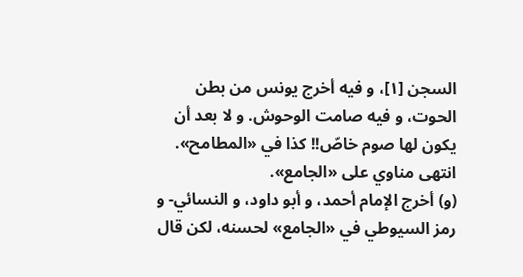السجن [١]، و فيه أخرج يونس من بطن الحوت، و فيه صامت الوحوش. و لا بعد أن يكون لها صوم خاصّ!! كذا في «المطامح».
انتهى مناوي على «الجامع».
(و) أخرج الإمام أحمد، و أبو داود، و النسائي- و رمز السيوطي في «الجامع» لحسنه، لكن قال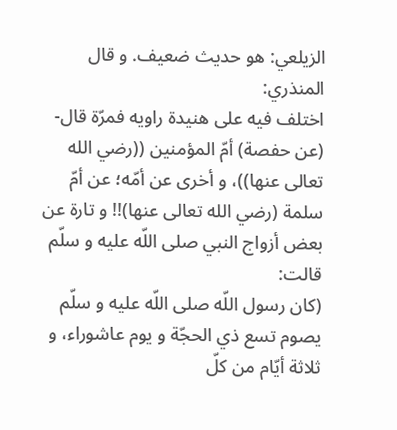الزيلعي: هو حديث ضعيف. و قال المنذري:
اختلف فيه على هنيدة راويه فمرّة قال-
(عن حفصة) أمّ المؤمنين ((رضي الله تعالى عنها))، و أخرى عن أمّه؛ عن أمّ سلمة (رضي الله تعالى عنها)!! و تارة عن بعض أزواج النبي صلى اللّه عليه و سلّم قالت:
(كان رسول اللّه صلى اللّه عليه و سلّم يصوم تسع ذي الحجّة و يوم عاشوراء، و ثلاثة أيّام من كلّ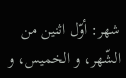شهر: أوّل اثنين من الشّهر، و الخميس، و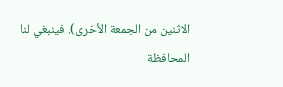الاثنين من الجمعة الأخرى). فينبغي لنا المحافظة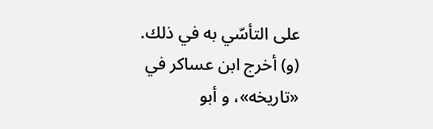على التأسّي به في ذلك.
(و) أخرج ابن عساكر في «تاريخه»، و أبو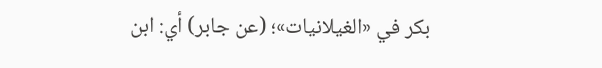بكر في «الغيلانيات»؛ (عن جابر) أي: ابن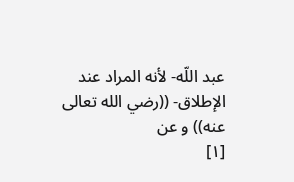عبد اللّه- لأنه المراد عند الإطلاق- ((رضي الله تعالى عنه)) و عن
[١]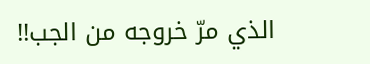الذي مرّ خروجه من الجب!!